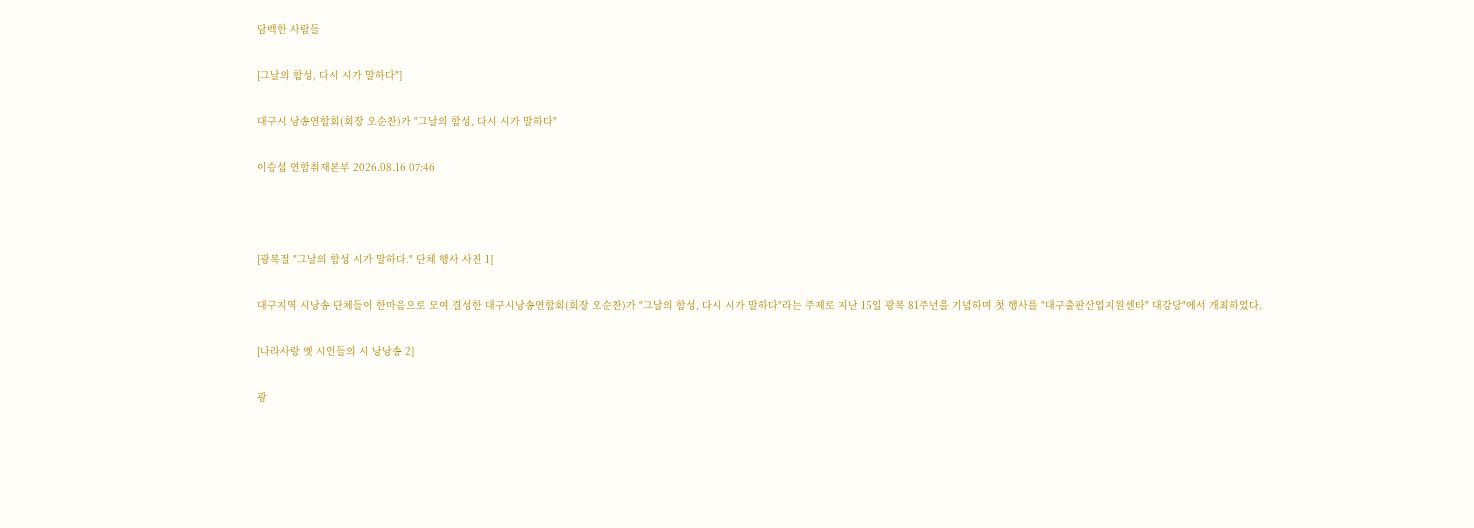담백한 사람들

[그날의 함성, 다시 시가 말하다"]

대구시 낭송연합회(회장 오순찬)가 "그날의 함성, 다시 시가 말하다"

이승섭 연합취재본부 2026.08.16 07:46



[광복절 "그날의 함성 시가 말하다." 단체 행사 사진 1]

대구지역 시낭송 단체들이 한마음으로 모여 결성한 대구시낭송연합회(회장 오순찬)가 "그날의 함성, 다시 시가 말하다"라는 주제로 지난 15일 광복 81주년을 기념하며 첫 행사를 "대구출판산업지원센타" 대강당"에서 개최하었다.

[나라사랑 옛 시인들의 시 낭낭송 2]

광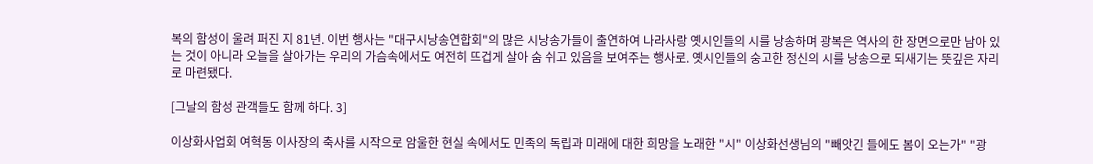복의 함성이 울려 퍼진 지 81년. 이번 행사는 "대구시낭송연합회"의 많은 시낭송가들이 출연하여 나라사랑 옛시인들의 시를 낭송하며 광복은 역사의 한 장면으로만 남아 있는 것이 아니라 오늘을 살아가는 우리의 가슴속에서도 여전히 뜨겁게 살아 숨 쉬고 있음을 보여주는 행사로. 옛시인들의 숭고한 정신의 시를 낭송으로 되새기는 뜻깊은 자리로 마련됐다.

[그날의 함성 관객들도 함께 하다. 3]

이상화사업회 여혁동 이사장의 축사를 시작으로 암울한 현실 속에서도 민족의 독립과 미래에 대한 희망을 노래한 "시" 이상화선생님의 "빼앗긴 들에도 봄이 오는가" "광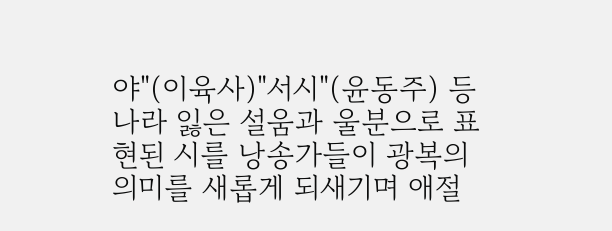야"(이육사)"서시"(윤동주) 등 나라 잃은 설움과 울분으로 표현된 시를 낭송가들이 광복의 의미를 새롭게 되새기며 애절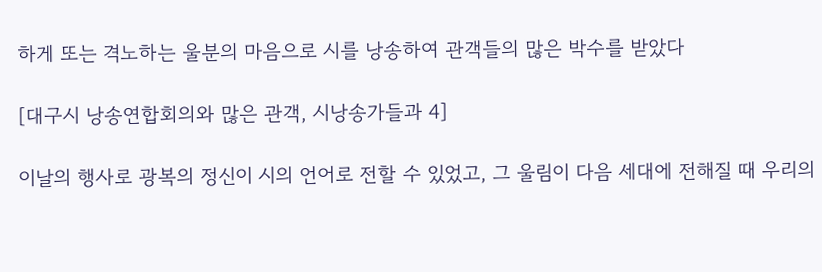하게 또는 격노하는 울분의 마음으로 시를 낭송하여 관객들의 많은 박수를 받았다

[대구시 낭송연합회의와 많은 관객, 시낭송가들과 4]

이날의 행사로 광복의 정신이 시의 언어로 전할 수 있었고, 그 울림이 다음 세대에 전해질 때 우리의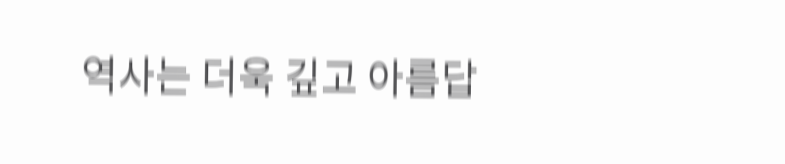역사는 더욱 깊고 아름답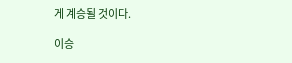게 계승될 것이다.

이승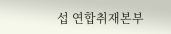섭 연합취재본부